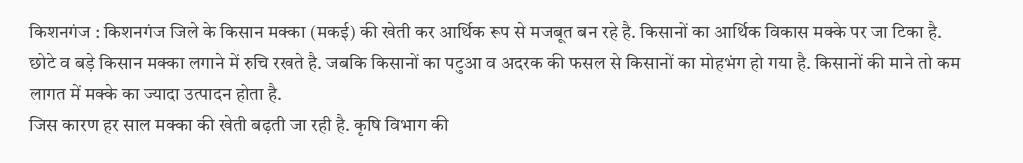किशनगंज : किशनगंज जिले के किसान मक्का (मकई) की खेती कर आर्थिक रूप से मजबूत बन रहे है. किसानों का आर्थिक विकास मक्के पर जा टिका है. छोटे व बड़े किसान मक्का लगाने में रुचि रखते है. जबकि किसानों का पटुआ व अदरक की फसल से किसानों का मोहभंग हो गया है. किसानों की माने तो कम लागत में मक्के का ज्यादा उत्पादन होता है.
जिस कारण हर साल मक्का की खेती बढ़ती जा रही है. कृषि विभाग की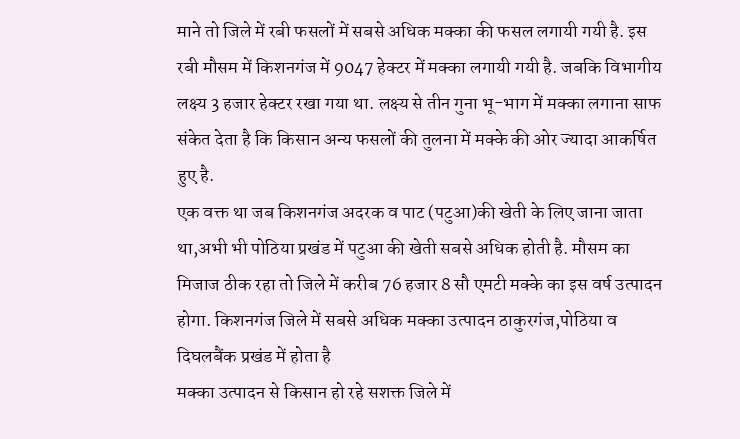माने तो जिले में रबी फसलों में सबसे अधिक मक्का की फसल लगायी गयी है. इस रबी मौसम में किशनगंज में 9047 हेक्टर में मक्का लगायी गयी है. जबकि विभागीय लक्ष्य 3 हजार हेक्टर रखा गया था. लक्ष्य से तीन गुना भू-भाग में मक्का लगाना साफ संकेत देता है कि किसान अन्य फसलों की तुलना में मक्के की ओर ज्यादा आकर्षित हुए है.
एक वक्त था जब किशनगंज अदरक व पाट (पटुआ)की खेती के लिए जाना जाता था,अभी भी पोठिया प्रखंड में पटुआ की खेती सबसे अधिक होती है. मौसम का मिजाज ठीक रहा तो जिले में करीब 76 हजार 8 सौ एमटी मक्के का इस वर्ष उत्पादन होगा. किशनगंज जिले में सबसे अधिक मक्का उत्पादन ठाकुरगंज,पोठिया व दिघलबैंक प्रखंड में होता है
मक्का उत्पादन से किसान हो रहे सशक्त जिले में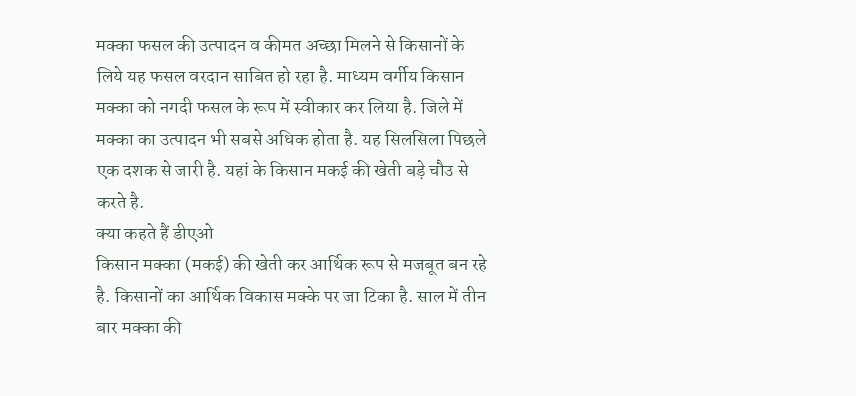मक्का फसल की उत्पादन व कीमत अच्छा मिलने से किसानों के लिये यह फसल वरदान साबित हो रहा है. माध्यम वर्गीय किसान मक्का को नगदी फसल के रूप में स्वीकार कर लिया है. जिले में मक्का का उत्पादन भी सबसे अधिक होता है. यह सिलसिला पिछले एक दशक से जारी है. यहां के किसान मकई की खेती बड़े चौउ से करते है.
क्या कहते हैं डीएओ
किसान मक्का (मकई) की खेती कर आर्थिक रूप से मजबूत बन रहे है. किसानों का आर्थिक विकास मक्के पर जा टिका है. साल में तीन बार मक्का की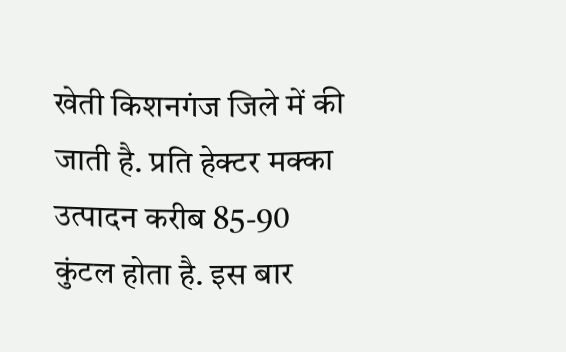खेती किशनगंज जिले में की जाती है. प्रति हेक्टर मक्का उत्पादन करीब 85-90 कुंटल होता है. इस बार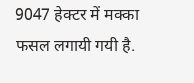9047 हेक्टर में मक्का फसल लगायी गयी है.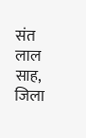संत लाल साह, जिला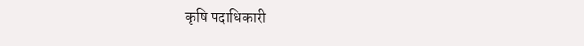कृषि पदाधिकारी